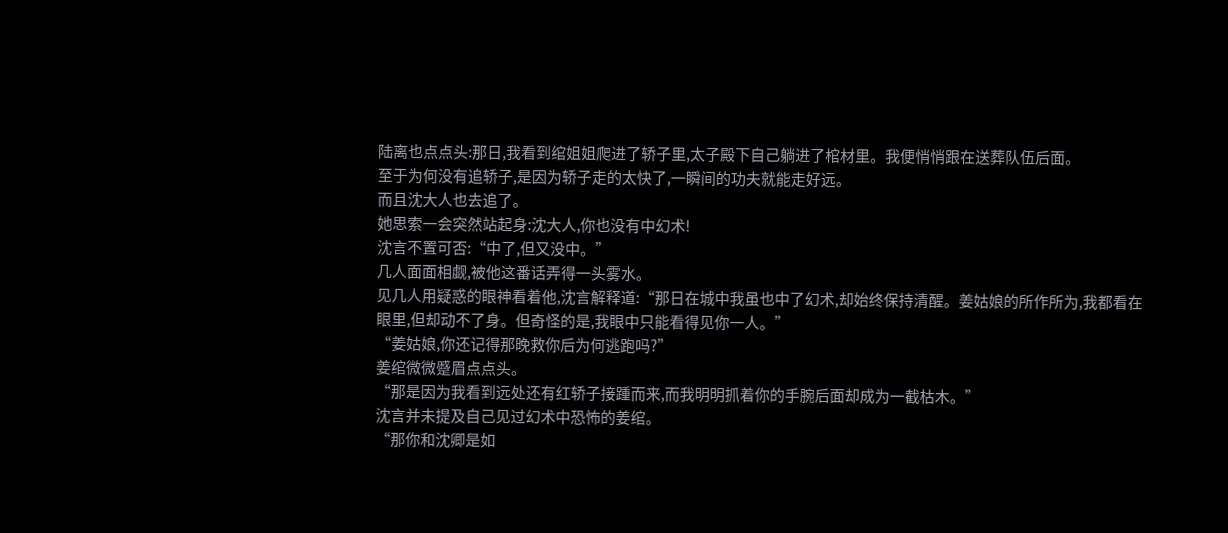陆离也点点头:那日,我看到绾姐姐爬进了轿子里,太子殿下自己躺进了棺材里。我便悄悄跟在送葬队伍后面。
至于为何没有追轿子,是因为轿子走的太快了,一瞬间的功夫就能走好远。
而且沈大人也去追了。
她思索一会突然站起身:沈大人,你也没有中幻术!
沈言不置可否:“中了,但又没中。”
几人面面相觑,被他这番话弄得一头雾水。
见几人用疑惑的眼神看着他,沈言解释道:“那日在城中我虽也中了幻术,却始终保持清醒。姜姑娘的所作所为,我都看在眼里,但却动不了身。但奇怪的是,我眼中只能看得见你一人。”
“姜姑娘,你还记得那晚救你后为何逃跑吗?”
姜绾微微蹙眉点点头。
“那是因为我看到远处还有红轿子接踵而来,而我明明抓着你的手腕后面却成为一截枯木。”
沈言并未提及自己见过幻术中恐怖的姜绾。
“那你和沈卿是如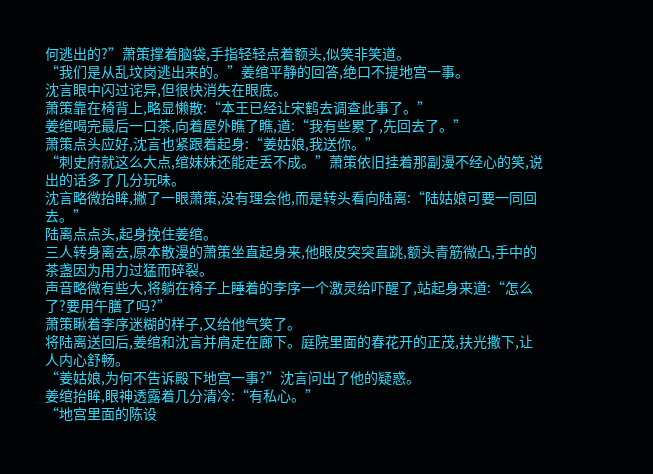何逃出的?”萧策撑着脑袋,手指轻轻点着额头,似笑非笑道。
“我们是从乱坟岗逃出来的。”姜绾平静的回答,绝口不提地宫一事。
沈言眼中闪过诧异,但很快消失在眼底。
萧策靠在椅背上,略显懒散:“本王已经让宋鹤去调查此事了。”
姜绾喝完最后一口茶,向着屋外瞧了瞧,道:“我有些累了,先回去了。”
萧策点头应好,沈言也紧跟着起身:“姜姑娘,我送你。”
“刺史府就这么大点,绾妹妹还能走丢不成。”萧策依旧挂着那副漫不经心的笑,说出的话多了几分玩味。
沈言略微抬眸,撇了一眼萧策,没有理会他,而是转头看向陆离:“陆姑娘可要一同回去。”
陆离点点头,起身挽住姜绾。
三人转身离去,原本散漫的萧策坐直起身来,他眼皮突突直跳,额头青筋微凸,手中的茶盏因为用力过猛而碎裂。
声音略微有些大,将躺在椅子上睡着的李序一个激灵给吓醒了,站起身来道:“怎么了?要用午膳了吗?”
萧策瞅着李序迷糊的样子,又给他气笑了。
将陆离送回后,姜绾和沈言并肩走在廊下。庭院里面的春花开的正茂,扶光撒下,让人内心舒畅。
“姜姑娘,为何不告诉殿下地宫一事?”沈言问出了他的疑惑。
姜绾抬眸,眼神透露着几分清冷:“有私心。”
“地宫里面的陈设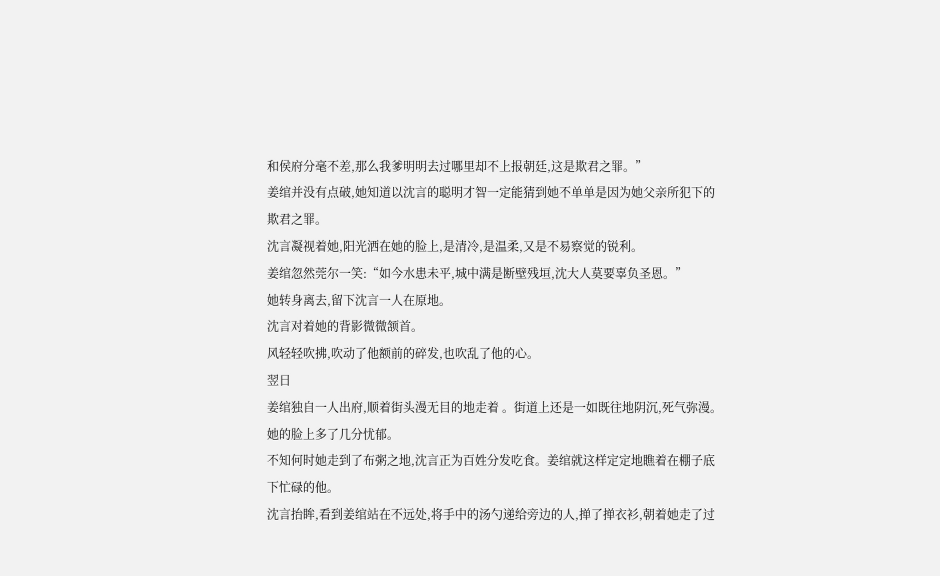和侯府分毫不差,那么我爹明明去过哪里却不上报朝廷,这是欺君之罪。”
姜绾并没有点破,她知道以沈言的聪明才智一定能猜到她不单单是因为她父亲所犯下的欺君之罪。
沈言凝视着她,阳光洒在她的脸上,是清冷,是温柔,又是不易察觉的锐利。
姜绾忽然莞尔一笑:“如今水患未平,城中满是断壁残垣,沈大人莫要辜负圣恩。”
她转身离去,留下沈言一人在原地。
沈言对着她的背影微微颔首。
风轻轻吹拂,吹动了他额前的碎发,也吹乱了他的心。
翌日
姜绾独自一人出府,顺着街头漫无目的地走着 。街道上还是一如既往地阴沉,死气弥漫。
她的脸上多了几分忧郁。
不知何时她走到了布粥之地,沈言正为百姓分发吃食。姜绾就这样定定地瞧着在棚子底下忙碌的他。
沈言抬眸,看到姜绾站在不远处,将手中的汤勺递给旁边的人,掸了掸衣衫,朝着她走了过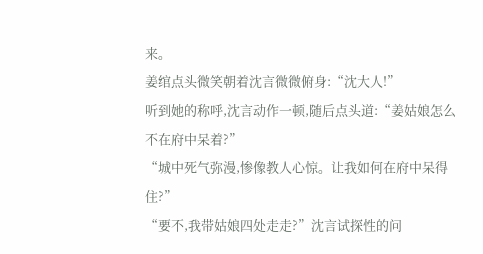来。
姜绾点头微笑朝着沈言微微俯身:“沈大人!”
听到她的称呼,沈言动作一顿,随后点头道:“姜姑娘怎么不在府中呆着?”
“城中死气弥漫,惨像教人心惊。让我如何在府中呆得住?”
“要不,我带姑娘四处走走?”沈言试探性的问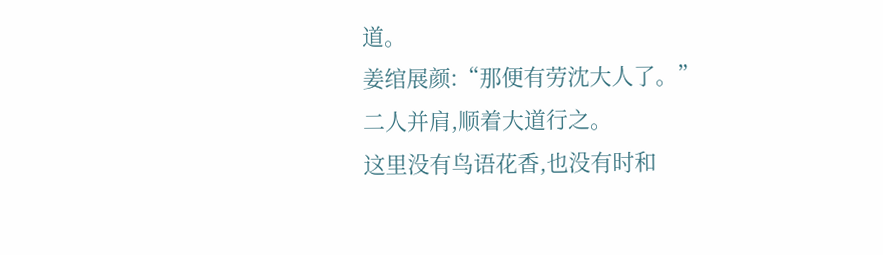道。
姜绾展颜:“那便有劳沈大人了。”
二人并肩,顺着大道行之。
这里没有鸟语花香,也没有时和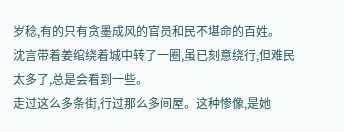岁稔,有的只有贪墨成风的官员和民不堪命的百姓。
沈言带着姜绾绕着城中转了一圈,虽已刻意绕行,但难民太多了,总是会看到一些。
走过这么多条街,行过那么多间屋。这种惨像,是她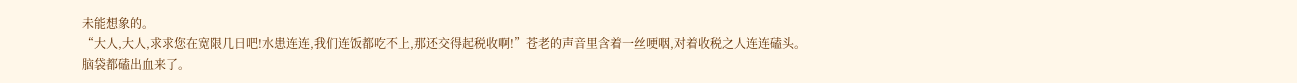未能想象的。
“大人,大人,求求您在宽限几日吧!水患连连,我们连饭都吃不上,那还交得起税收啊!”苍老的声音里含着一丝哽咽,对着收税之人连连磕头。
脑袋都磕出血来了。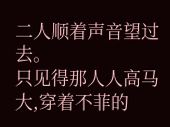二人顺着声音望过去。
只见得那人人高马大,穿着不菲的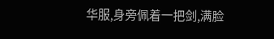华服,身旁佩着一把剑,满脸